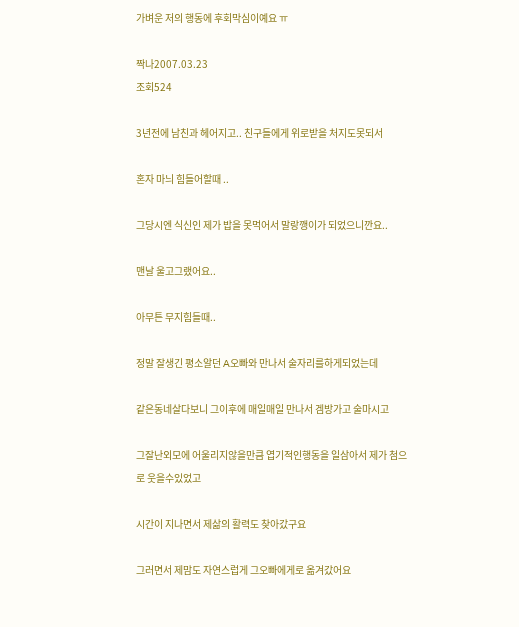가벼운 저의 행동에 후회막심이예요 ㅠ

짝나2007.03.23
조회524

3년전에 남친과 헤어지고.. 친구들에게 위로받을 처지도못되서

혼자 마늬 힘들어할때 ..

그당시엔 식신인 제가 밥을 못먹어서 말랑깽이가 되었으니깐요..

맨날 울고그랬어요..

아무튼 무지힘들때..

정말 잘생긴 평소알던 A오빠와 만나서 술자리를하게되었는데

같은동네살다보니 그이후에 매일매일 만나서 겜방가고 술마시고

그잘난외모에 어울리지않을만큼 엽기적인행동을 일삼아서 제가 첨으로 웃을수있었고

시간이 지나면서 제삶의 활력도 찾아갔구요

그러면서 제맘도 자연스럽게 그오빠에게로 옮겨갔어요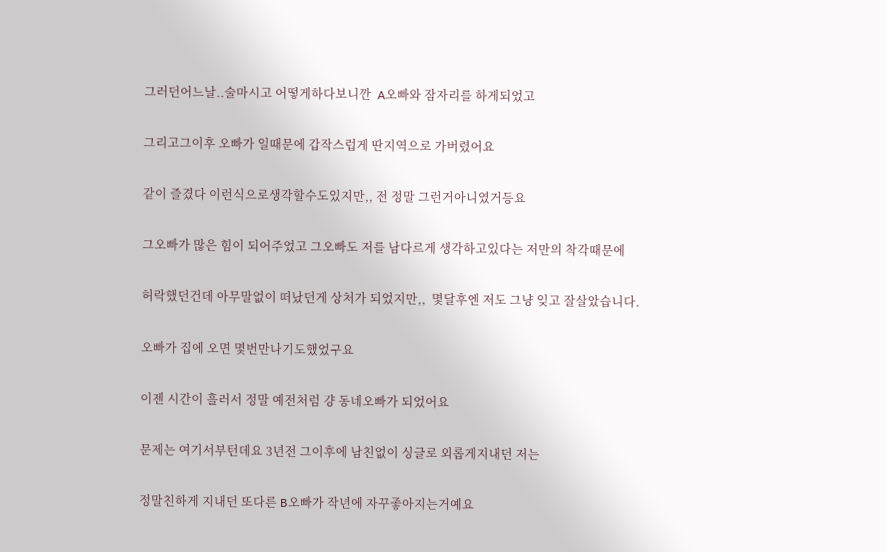그러던어느날..술마시고 어떻게하다보니깐  A오빠와 잠자리를 하게되었고

그리고그이후 오빠가 일때문에 갑작스럽게 딴지역으로 가버렸어요

같이 즐겼다 이런식으로생각할수도있지만,, 전 정말 그런거아니였거등요

그오빠가 많은 힘이 되어주었고 그오빠도 저를 남다르게 생각하고있다는 저만의 착각때문에

허락했던건데 아무말없이 떠났던게 상처가 되었지만,,  몇달후엔 저도 그냥 잊고 잘살았습니다.

오빠가 집에 오면 몇번만나기도했었구요

이젠 시간이 흘러서 정말 예전처럼 걍 동네오빠가 되었어요

문제는 여기서부턴데요 3년전 그이후에 남친없이 싱글로 외롭게지내던 저는

정말친하게 지내던 또다른 B오빠가 작년에 자꾸좋아지는거예요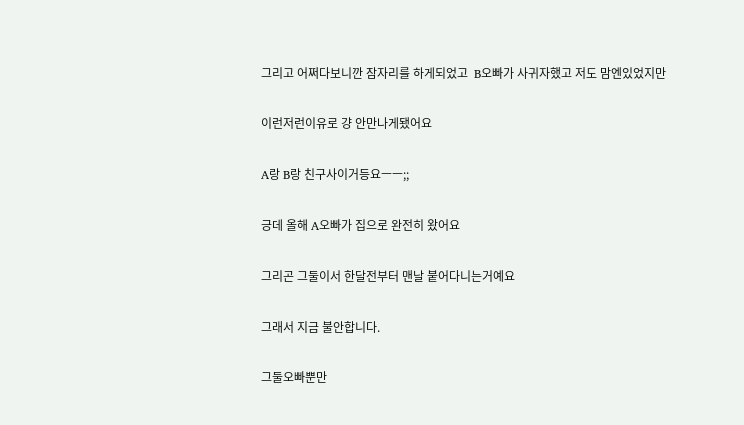그리고 어쩌다보니깐 잠자리를 하게되었고  B오빠가 사귀자했고 저도 맘엔있었지만

이런저런이유로 걍 안만나게됐어요

A랑 B랑 친구사이거등요ㅡㅡ;;

긍데 올해 A오빠가 집으로 완전히 왔어요

그리곤 그둘이서 한달전부터 맨날 붙어다니는거예요

그래서 지금 불안합니다.

그둘오빠뿐만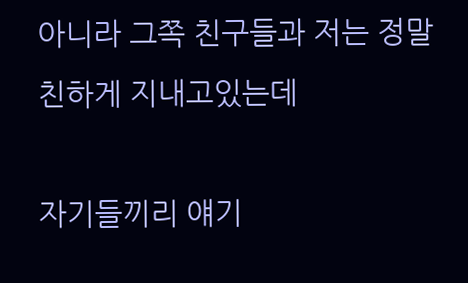아니라 그쪽 친구들과 저는 정말 친하게 지내고있는데

자기들끼리 얘기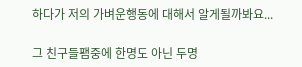하다가 저의 가벼운행동에 대해서 알게될까봐요...

그 친구들팸중에 한명도 아닌 두명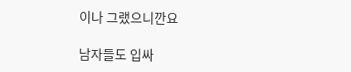이나 그랬으니깐요

남자들도 입싸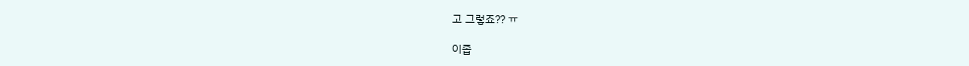고 그렇죠?? ㅠ

이좁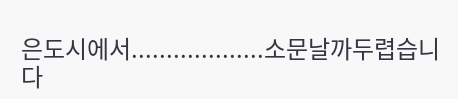은도시에서...................소문날까두렵습니다